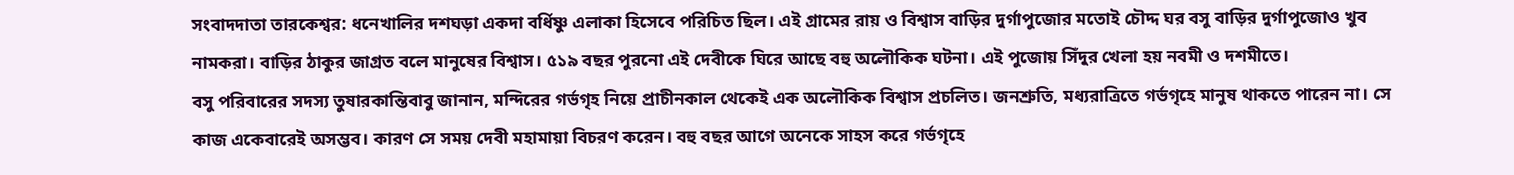সংবাদদাতা তারকেশ্বর: ধনেখালির দশঘড়া একদা বর্ধিষ্ণু এলাকা হিসেবে পরিচিত ছিল। এই গ্রামের রায় ও বিশ্বাস বাড়ির দুর্গাপুজোর মতোই চৌদ্দ ঘর বসু বাড়ির দুর্গাপুজোও খুব নামকরা। বাড়ির ঠাকুর জাগ্রত বলে মানুষের বিশ্বাস। ৫১৯ বছর পুরনো এই দেবীকে ঘিরে আছে বহু অলৌকিক ঘটনা। এই পুজোয় সিঁদুর খেলা হয় নবমী ও দশমীতে।
বসু পরিবারের সদস্য তুষারকান্তিবাবু জানান, মন্দিরের গর্ভগৃহ নিয়ে প্রাচীনকাল থেকেই এক অলৌকিক বিশ্বাস প্রচলিত। জনশ্রুতি, মধ্যরাত্রিতে গর্ভগৃহে মানুষ থাকতে পারেন না। সে কাজ একেবারেই অসম্ভব। কারণ সে সময় দেবী মহামায়া বিচরণ করেন। বহু বছর আগে অনেকে সাহস করে গর্ভগৃহে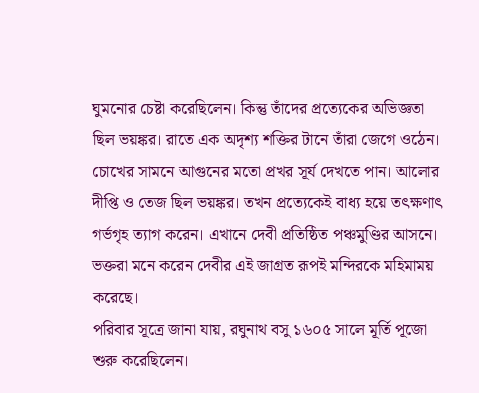ঘুমনোর চেষ্টা করেছিলেন। কিন্তু তাঁদের প্রত্যেকের অভিজ্ঞতা ছিল ভয়ঙ্কর। রাতে এক অদৃশ্য শক্তির টানে তাঁরা জেগে ওঠেন। চোখের সামনে আগুনের মতো প্রখর সূর্য দেখতে পান। আলোর দীপ্তি ও তেজ ছিল ভয়ঙ্কর। তখন প্রত্যেকেই বাধ্য হয়ে তৎক্ষণাৎ গর্ভগৃহ ত্যাগ করেন। এখানে দেবী প্রতিষ্ঠিত পঞ্চমুণ্ডির আসনে। ভক্তরা মনে করেন দেবীর এই জাগ্রত রূপই মন্দিরকে মহিমাময় করেছে।
পরিবার সূত্রে জানা যায়, রঘুনাথ বসু ১৬০৫ সালে মূর্তি পূজো শুরু করেছিলেন।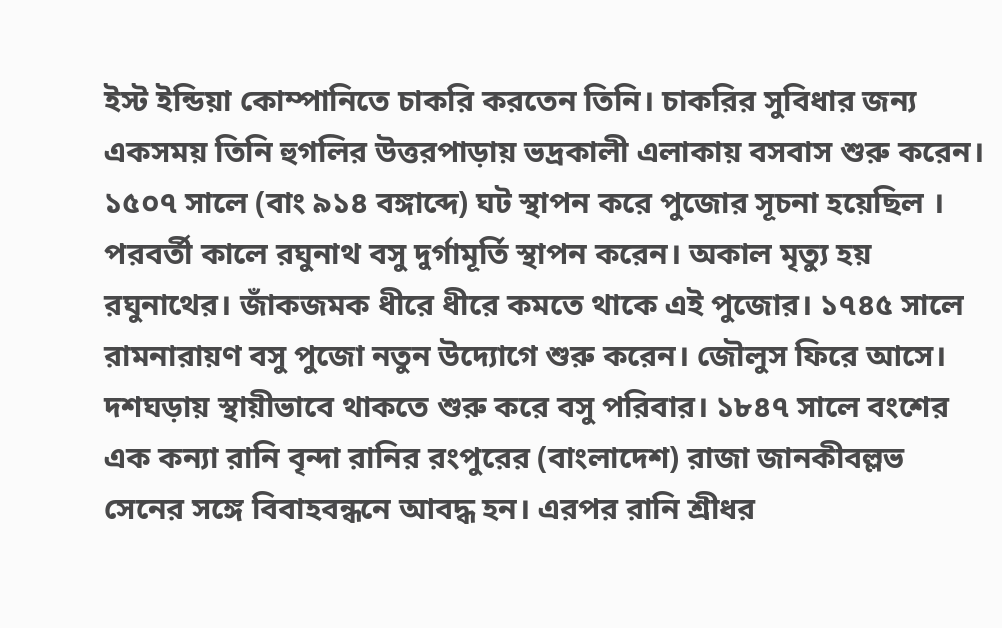ইস্ট ইন্ডিয়া কোম্পানিতে চাকরি করতেন তিনি। চাকরির সুবিধার জন্য একসময় তিনি হুগলির উত্তরপাড়ায় ভদ্রকালী এলাকায় বসবাস শুরু করেন। ১৫০৭ সালে (বাং ৯১৪ বঙ্গাব্দে) ঘট স্থাপন করে পুজোর সূচনা হয়েছিল । পরবর্তী কালে রঘুনাথ বসু দুর্গামূর্তি স্থাপন করেন। অকাল মৃত্যু হয় রঘুনাথের। জাঁকজমক ধীরে ধীরে কমতে থাকে এই পুজোর। ১৭৪৫ সালে রামনারায়ণ বসু পুজো নতুন উদ্যোগে শুরু করেন। জৌলুস ফিরে আসে। দশঘড়ায় স্থায়ীভাবে থাকতে শুরু করে বসু পরিবার। ১৮৪৭ সালে বংশের এক কন্যা রানি বৃন্দা রানির রংপুরের (বাংলাদেশ) রাজা জানকীবল্লভ সেনের সঙ্গে বিবাহবন্ধনে আবদ্ধ হন। এরপর রানি শ্রীধর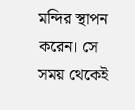মন্দির স্থাপন করেন। সে সময় থেকেই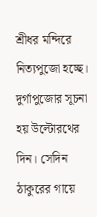শ্রীধর মন্দিরে নিত্যপুজো হচ্ছে। দুর্গাপুজোর সূচনা হয় উল্টোরথের দিন। সেদিন ঠাকুরের গায়ে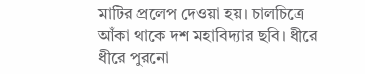মাটির প্রলেপ দেওয়া হয়। চালচিত্রে আঁকা থাকে দশ মহাবিদ্যার ছবি। ধীরে ধীরে পুরনো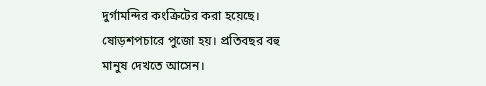দুর্গামন্দির কংক্রিটের করা হয়েছে। ষোড়শপচারে পুজো হয়। প্রতিবছর বহু মানুষ দেখতে আসেন।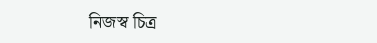নিজস্ব চিত্র